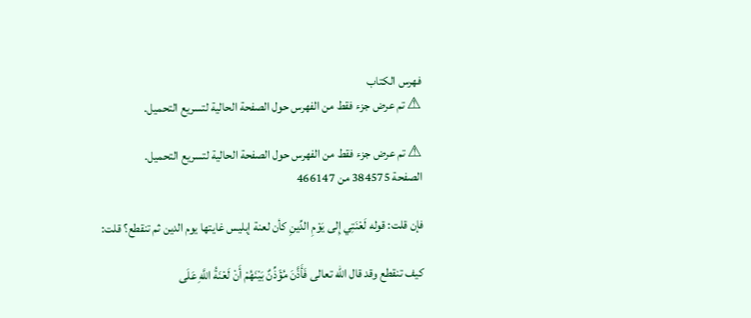فهرس الكتاب
⚠ تم عرض جزء فقط من الفهرس حول الصفحة الحالية لتسريع التحميل.

⚠ تم عرض جزء فقط من الفهرس حول الصفحة الحالية لتسريع التحميل.
الصفحة 384575 من 466147

فإن قلت: قوله لَعْنَتِي إِلى يَوْمِ الدِّينِ كأن لعنة إبليس غايتها يوم الدين ثم تنقطع؟ قلت:

كيف تنقطع وقد قال اللّه تعالى فَأَذَّنَ مُؤَذِّنٌ بَيْنَهُمْ أَنْ لَعْنَةُ اللَّهِ عَلَى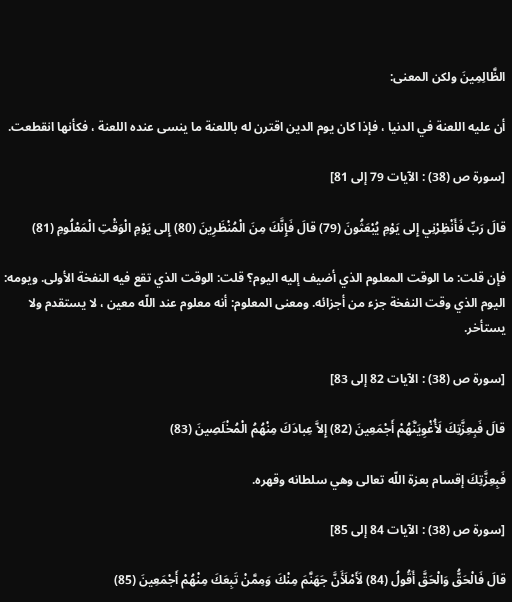الظَّالِمِينَ ولكن المعنى:

أن عليه اللعنة في الدنيا ، فإذا كان يوم الدين اقترن له باللعنة ما ينسى عنده اللعنة ، فكأنها انقطعت.

[سورة ص (38) : الآيات 79 إلى 81]

قالَ رَبِّ فَأَنْظِرْنِي إِلى يَوْمِ يُبْعَثُونَ (79) قالَ فَإِنَّكَ مِنَ الْمُنْظَرِينَ (80) إِلى يَوْمِ الْوَقْتِ الْمَعْلُومِ (81)

فإن قلت: ما الوقت المعلوم الذي أضيف إليه اليوم؟ قلت: الوقت الذي تقع فيه النفخة الأولى. ويومه: اليوم الذي وقت النفخة جزء من أجزائه. ومعنى المعلوم: أنه معلوم عند اللّه معين ، لا يستقدم ولا يستأخر.

[سورة ص (38) : الآيات 82 إلى 83]

قالَ فَبِعِزَّتِكَ لَأُغْوِيَنَّهُمْ أَجْمَعِينَ (82) إِلاَّ عِبادَكَ مِنْهُمُ الْمُخْلَصِينَ (83)

فَبِعِزَّتِكَ إقسام بعزة اللّه تعالى وهي سلطانه وقهره.

[سورة ص (38) : الآيات 84 إلى 85]

قالَ فَالْحَقُّ وَالْحَقَّ أَقُولُ (84) لَأَمْلَأَنَّ جَهَنَّمَ مِنْكَ وَمِمَّنْ تَبِعَكَ مِنْهُمْ أَجْمَعِينَ (85)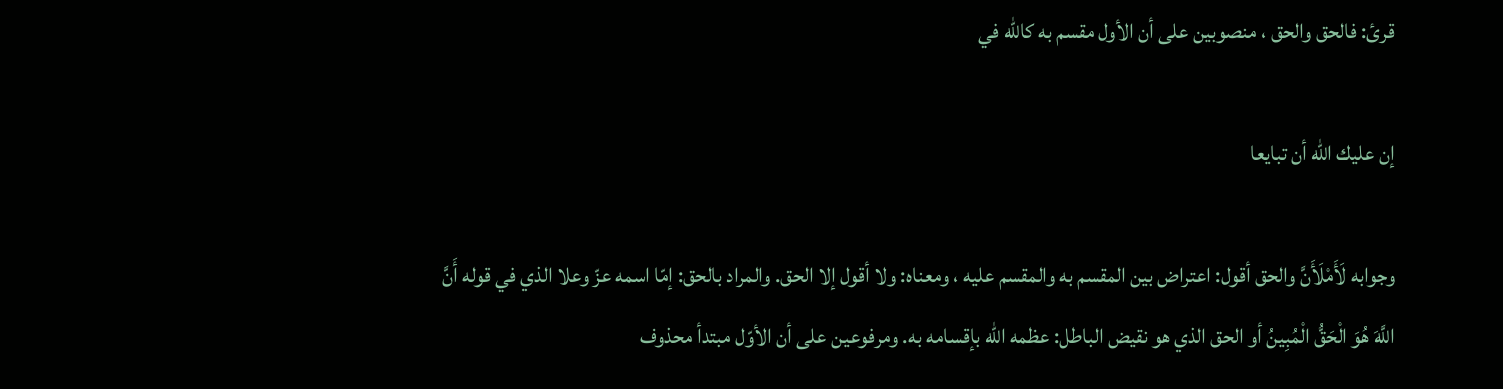قرئ: فالحق والحق ، منصوبين على أن الأول مقسم به كاللّه في

إن عليك اللّه أن تبايعا

وجوابه لَأَمْلَأَنَّ والحق أقول: اعتراض بين المقسم به والمقسم عليه ، ومعناه: ولا أقول إلا الحق. والمراد بالحق: إمّا اسمه عزّ وعلا الذي في قوله أَنَّ اللَّهَ هُوَ الْحَقُّ الْمُبِينُ أو الحق الذي هو نقيض الباطل: عظمه اللّه بإقسامه به. ومرفوعين على أن الأوّل مبتدأ محذوف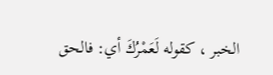الخبر ، كقوله لَعَمْرُكَ أي: فالحق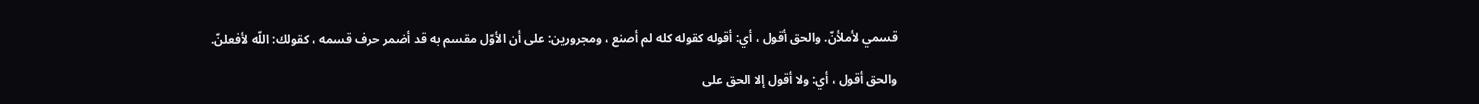قسمي لأملأنّ. والحق أقول ، أي: أقوله كقوله كله لم أصنع ، ومجرورين: على أن الأوّل مقسم به قد أضمر حرف قسمه ، كقولك: اللّه لأفعلنّ.

والحق أقول ، أي: ولا أقول إلا الحق على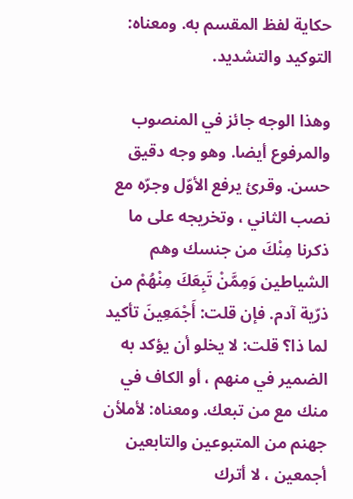حكاية لفظ المقسم به. ومعناه: التوكيد والتشديد.

وهذا الوجه جائز في المنصوب والمرفوع أيضا. وهو وجه دقيق حسن. وقرئ يرفع الأوّل وجرّه مع نصب الثاني ، وتخريجه على ما ذكرنا مِنْكَ من جنسك وهم الشياطين وَمِمَّنْ تَبِعَكَ مِنْهُمْ من ذرّية آدم. فإن قلت: أَجْمَعِينَ تأكيد لما ذا؟ قلت: لا يخلو أن يؤكد به الضمير في منهم ، أو الكاف في منك مع من تبعك. ومعناه: لأملأن جهنم من المتبوعين والتابعين أجمعين ، لا أترك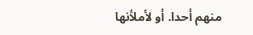منهم أحدا. أو لأملأنها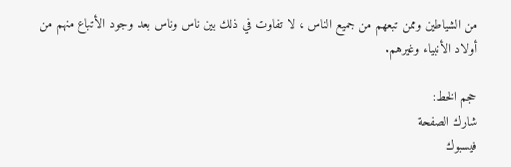من الشياطين وممن تبعهم من جميع الناس ، لا تفاوت في ذلك بين ناس وناس بعد وجود الأتباع منهم من أولاد الأنبياء وغيرهم.

حجم الخط:
شارك الصفحة
فيسبوك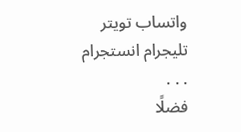واتساب تويتر تليجرام انستجرام
. . .
فضلًا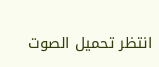انتظر تحميل الصوت